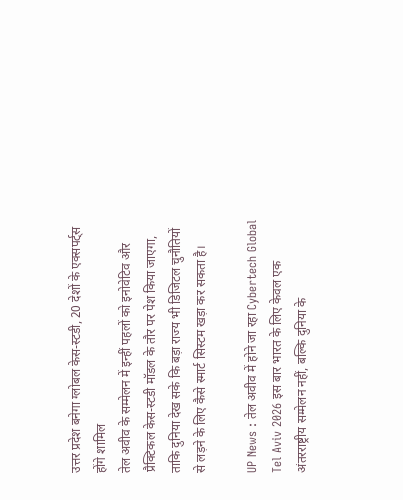उत्तर प्रदेश बनेगा ग्लोबल केस-स्टडी, 20 देशों के एक्सपर्ट्स होंगे शामिल
तेल अवीव के सम्मेलन में इन्हीं पहलों को इनोवेटिव और प्रैक्टिकल केस-स्टडी मॉडल के तौर पर पेश किया जाएगा, ताकि दुनिया देख सके कि बड़ा राज्य भी डिजिटल चुनौतियों से लड़ने के लिए कैसे स्मार्ट सिस्टम खड़ा कर सकता है।

UP News : तेल अवीव में होने जा रहा Cybertech Global Tel Aviv 2026 इस बार भारत के लिए केवल एक अंतरराष्ट्रीय सम्मेलन नहीं, बल्कि दुनिया के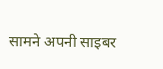सामने अपनी साइबर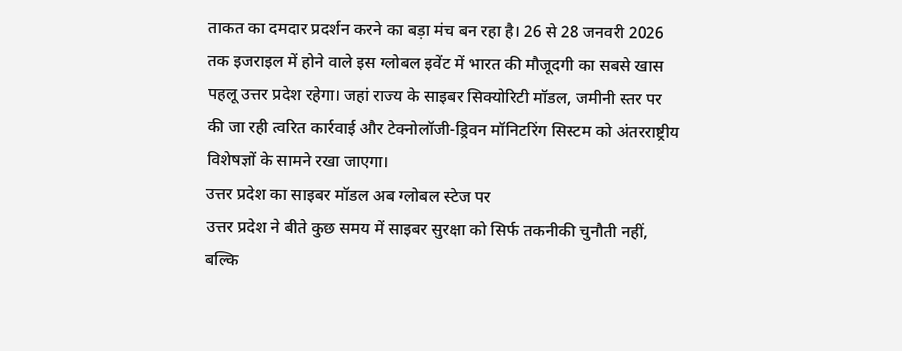ताकत का दमदार प्रदर्शन करने का बड़ा मंच बन रहा है। 26 से 28 जनवरी 2026 तक इजराइल में होने वाले इस ग्लोबल इवेंट में भारत की मौजूदगी का सबसे खास पहलू उत्तर प्रदेश रहेगा। जहां राज्य के साइबर सिक्योरिटी मॉडल, जमीनी स्तर पर की जा रही त्वरित कार्रवाई और टेक्नोलॉजी-ड्रिवन मॉनिटरिंग सिस्टम को अंतरराष्ट्रीय विशेषज्ञों के सामने रखा जाएगा।
उत्तर प्रदेश का साइबर मॉडल अब ग्लोबल स्टेज पर
उत्तर प्रदेश ने बीते कुछ समय में साइबर सुरक्षा को सिर्फ तकनीकी चुनौती नहीं, बल्कि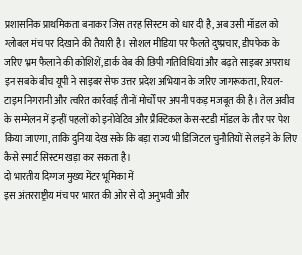प्रशासनिक प्राथमिकता बनाकर जिस तरह सिस्टम को धार दी है, अब उसी मॉडल को ग्लोबल मंच पर दिखाने की तैयारी है। सोशल मीडिया पर फैलते दुष्प्रचार, डीपफेक के जरिए भ्रम फैलाने की कोशिशें, डार्क वेब की छिपी गतिविधियां और बढ़ते साइबर अपराध इन सबके बीच यूपी ने साइबर सेफ उत्तर प्रदेश अभियान के जरिए जागरूकता, रियल-टाइम निगरानी और त्वरित कार्रवाई तीनों मोर्चों पर अपनी पकड़ मजबूत की है। तेल अवीव के सम्मेलन में इन्हीं पहलों को इनोवेटिव और प्रैक्टिकल केस-स्टडी मॉडल के तौर पर पेश किया जाएगा, ताकि दुनिया देख सके कि बड़ा राज्य भी डिजिटल चुनौतियों से लड़ने के लिए कैसे स्मार्ट सिस्टम खड़ा कर सकता है।
दो भारतीय दिग्गज मुख्य मेंटर भूमिका में
इस अंतरराष्ट्रीय मंच पर भारत की ओर से दो अनुभवी और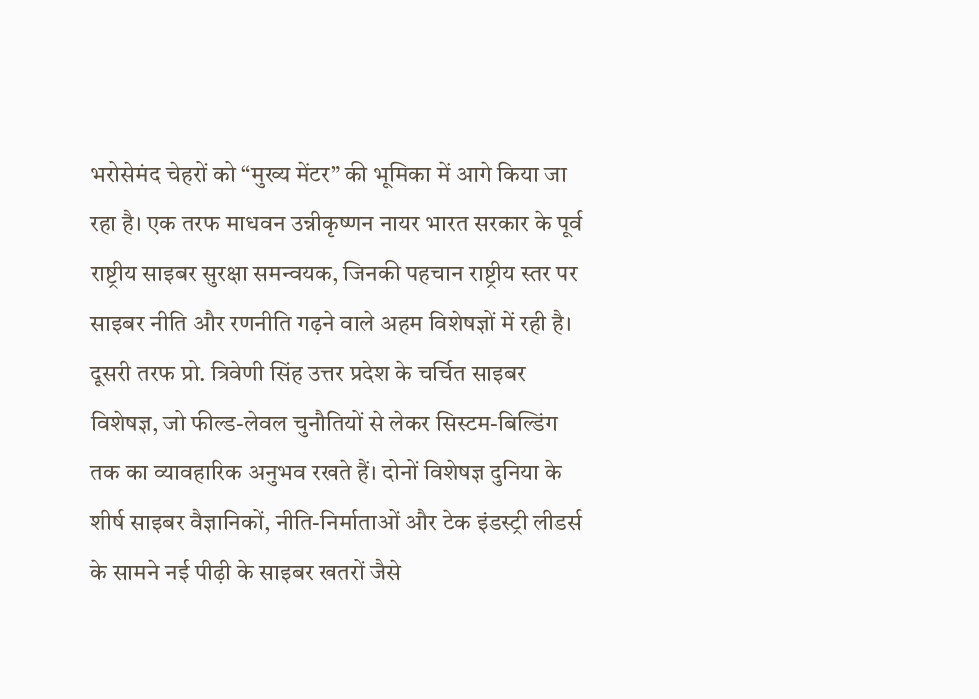भरोसेमंद चेहरों को “मुख्य मेंटर” की भूमिका में आगे किया जा रहा है। एक तरफ माधवन उन्नीकृष्णन नायर भारत सरकार के पूर्व राष्ट्रीय साइबर सुरक्षा समन्वयक, जिनकी पहचान राष्ट्रीय स्तर पर साइबर नीति और रणनीति गढ़ने वाले अहम विशेषज्ञों में रही है। दूसरी तरफ प्रो. त्रिवेणी सिंह उत्तर प्रदेश के चर्चित साइबर विशेषज्ञ, जो फील्ड-लेवल चुनौतियों से लेकर सिस्टम-बिल्डिंग तक का व्यावहारिक अनुभव रखते हैं। दोनों विशेषज्ञ दुनिया के शीर्ष साइबर वैज्ञानिकों, नीति-निर्माताओं और टेक इंडस्ट्री लीडर्स के सामने नई पीढ़ी के साइबर खतरों जैसे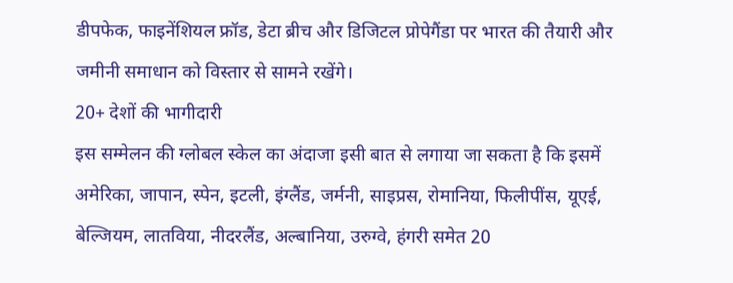डीपफेक, फाइनेंशियल फ्रॉड, डेटा ब्रीच और डिजिटल प्रोपेगैंडा पर भारत की तैयारी और जमीनी समाधान को विस्तार से सामने रखेंगे।
20+ देशों की भागीदारी
इस सम्मेलन की ग्लोबल स्केल का अंदाजा इसी बात से लगाया जा सकता है कि इसमें अमेरिका, जापान, स्पेन, इटली, इंग्लैंड, जर्मनी, साइप्रस, रोमानिया, फिलीपींस, यूएई, बेल्जियम, लातविया, नीदरलैंड, अल्बानिया, उरुग्वे, हंगरी समेत 20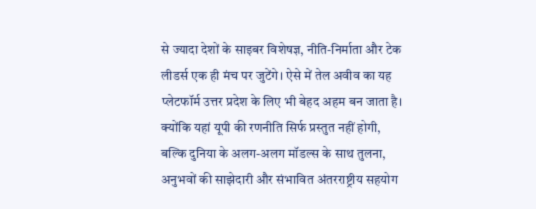से ज्यादा देशों के साइबर विशेषज्ञ, नीति-निर्माता और टेक लीडर्स एक ही मंच पर जुटेंगे। ऐसे में तेल अवीव का यह प्लेटफॉर्म उत्तर प्रदेश के लिए भी बेहद अहम बन जाता है। क्योंकि यहां यूपी की रणनीति सिर्फ प्रस्तुत नहीं होगी, बल्कि दुनिया के अलग-अलग मॉडल्स के साथ तुलना, अनुभवों की साझेदारी और संभावित अंतरराष्ट्रीय सहयोग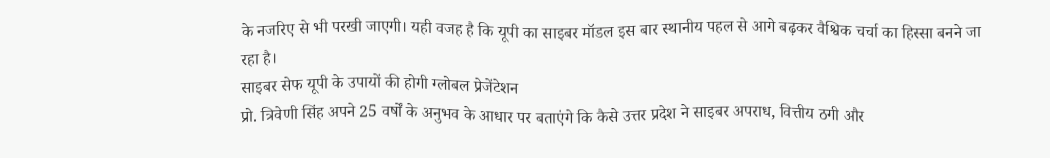के नजरिए से भी परखी जाएगी। यही वजह है कि यूपी का साइबर मॉडल इस बार स्थानीय पहल से आगे बढ़कर वैश्विक चर्चा का हिस्सा बनने जा रहा है।
साइबर सेफ यूपी के उपायों की होगी ग्लोबल प्रेजेंटेशन
प्रो. त्रिवेणी सिंह अपने 25 वर्षों के अनुभव के आधार पर बताएंगे कि कैसे उत्तर प्रदेश ने साइबर अपराध, वित्तीय ठगी और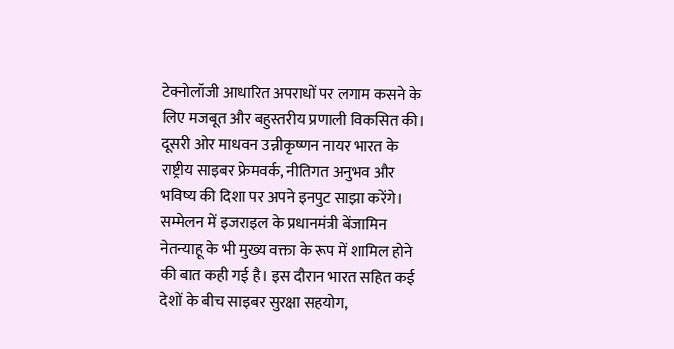टेक्नोलॉजी आधारित अपराधों पर लगाम कसने के लिए मजबूत और बहुस्तरीय प्रणाली विकसित की। दूसरी ओर माधवन उन्नीकृष्णन नायर भारत के राष्ट्रीय साइबर फ्रेमवर्क, नीतिगत अनुभव और भविष्य की दिशा पर अपने इनपुट साझा करेंगे। सम्मेलन में इजराइल के प्रधानमंत्री बेंजामिन नेतन्याहू के भी मुख्य वक्ता के रूप में शामिल होने की बात कही गई है। इस दौरान भारत सहित कई देशों के बीच साइबर सुरक्षा सहयोग,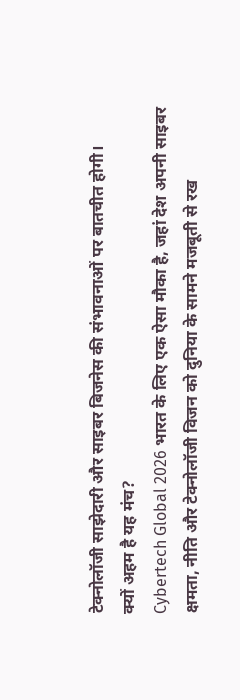टेक्नोलॉजी साझेदारी और साइबर बिजनेस की संभावनाओं पर बातचीत होगी।
क्यों अहम है यह मंच?
Cybertech Global 2026 भारत के लिए एक ऐसा मौका है, जहां देश अपनी साइबर क्षमता, नीति और टेक्नोलॉजी विजन को दुनिया के सामने मजबूती से रख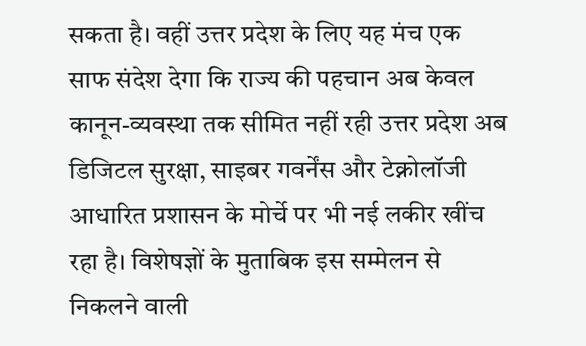सकता है। वहीं उत्तर प्रदेश के लिए यह मंच एक साफ संदेश देगा कि राज्य की पहचान अब केवल कानून-व्यवस्था तक सीमित नहीं रही उत्तर प्रदेश अब डिजिटल सुरक्षा, साइबर गवर्नेंस और टेक्नोलॉजी आधारित प्रशासन के मोर्चे पर भी नई लकीर खींच रहा है। विशेषज्ञों के मुताबिक इस सम्मेलन से निकलने वाली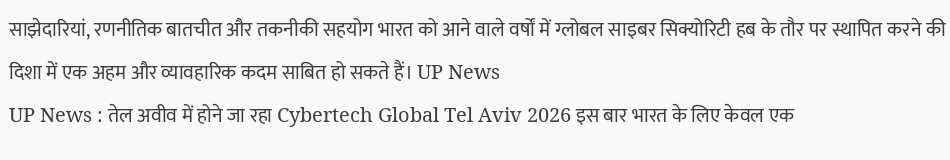साझेदारियां, रणनीतिक बातचीत और तकनीकी सहयोग भारत को आने वाले वर्षों में ग्लोबल साइबर सिक्योरिटी हब के तौर पर स्थापित करने की दिशा में एक अहम और व्यावहारिक कदम साबित हो सकते हैं। UP News
UP News : तेल अवीव में होने जा रहा Cybertech Global Tel Aviv 2026 इस बार भारत के लिए केवल एक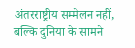अंतरराष्ट्रीय सम्मेलन नहीं, बल्कि दुनिया के सामने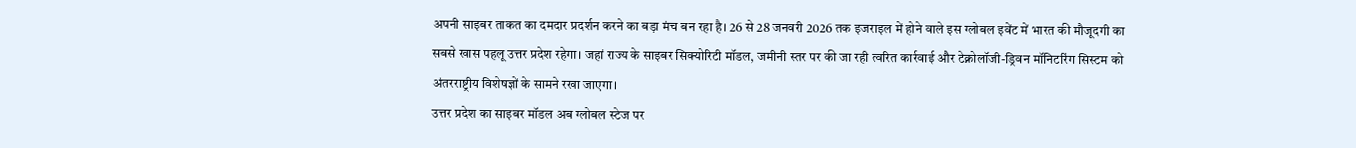अपनी साइबर ताकत का दमदार प्रदर्शन करने का बड़ा मंच बन रहा है। 26 से 28 जनवरी 2026 तक इजराइल में होने वाले इस ग्लोबल इवेंट में भारत की मौजूदगी का सबसे खास पहलू उत्तर प्रदेश रहेगा। जहां राज्य के साइबर सिक्योरिटी मॉडल, जमीनी स्तर पर की जा रही त्वरित कार्रवाई और टेक्नोलॉजी-ड्रिवन मॉनिटरिंग सिस्टम को अंतरराष्ट्रीय विशेषज्ञों के सामने रखा जाएगा।
उत्तर प्रदेश का साइबर मॉडल अब ग्लोबल स्टेज पर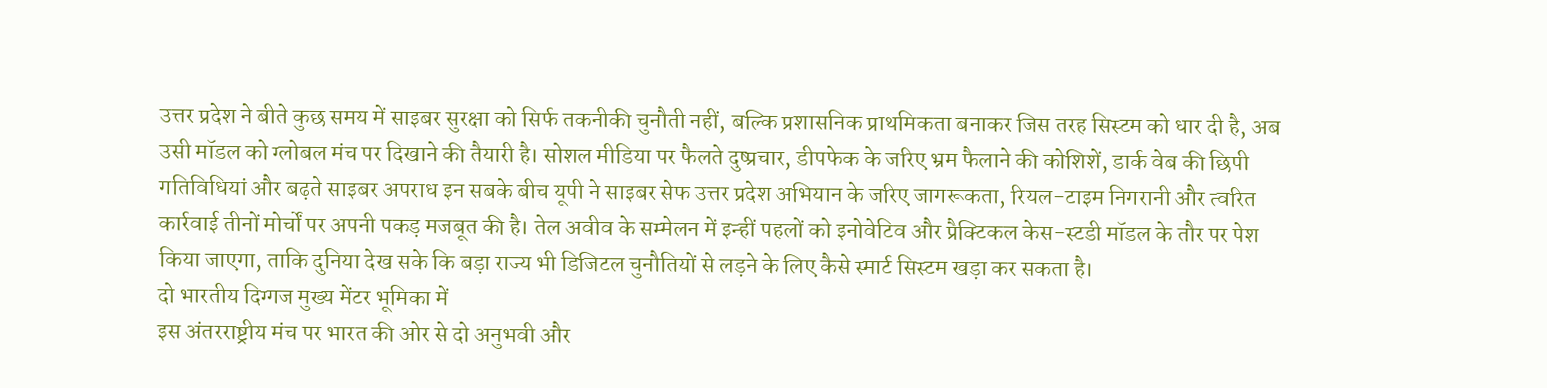उत्तर प्रदेश ने बीते कुछ समय में साइबर सुरक्षा को सिर्फ तकनीकी चुनौती नहीं, बल्कि प्रशासनिक प्राथमिकता बनाकर जिस तरह सिस्टम को धार दी है, अब उसी मॉडल को ग्लोबल मंच पर दिखाने की तैयारी है। सोशल मीडिया पर फैलते दुष्प्रचार, डीपफेक के जरिए भ्रम फैलाने की कोशिशें, डार्क वेब की छिपी गतिविधियां और बढ़ते साइबर अपराध इन सबके बीच यूपी ने साइबर सेफ उत्तर प्रदेश अभियान के जरिए जागरूकता, रियल-टाइम निगरानी और त्वरित कार्रवाई तीनों मोर्चों पर अपनी पकड़ मजबूत की है। तेल अवीव के सम्मेलन में इन्हीं पहलों को इनोवेटिव और प्रैक्टिकल केस-स्टडी मॉडल के तौर पर पेश किया जाएगा, ताकि दुनिया देख सके कि बड़ा राज्य भी डिजिटल चुनौतियों से लड़ने के लिए कैसे स्मार्ट सिस्टम खड़ा कर सकता है।
दो भारतीय दिग्गज मुख्य मेंटर भूमिका में
इस अंतरराष्ट्रीय मंच पर भारत की ओर से दो अनुभवी और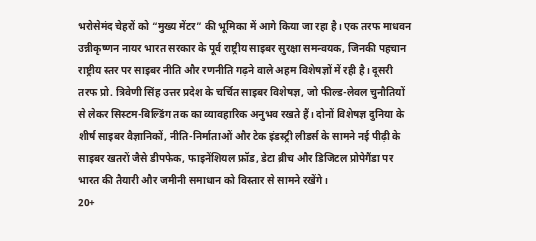भरोसेमंद चेहरों को “मुख्य मेंटर” की भूमिका में आगे किया जा रहा है। एक तरफ माधवन उन्नीकृष्णन नायर भारत सरकार के पूर्व राष्ट्रीय साइबर सुरक्षा समन्वयक, जिनकी पहचान राष्ट्रीय स्तर पर साइबर नीति और रणनीति गढ़ने वाले अहम विशेषज्ञों में रही है। दूसरी तरफ प्रो. त्रिवेणी सिंह उत्तर प्रदेश के चर्चित साइबर विशेषज्ञ, जो फील्ड-लेवल चुनौतियों से लेकर सिस्टम-बिल्डिंग तक का व्यावहारिक अनुभव रखते हैं। दोनों विशेषज्ञ दुनिया के शीर्ष साइबर वैज्ञानिकों, नीति-निर्माताओं और टेक इंडस्ट्री लीडर्स के सामने नई पीढ़ी के साइबर खतरों जैसे डीपफेक, फाइनेंशियल फ्रॉड, डेटा ब्रीच और डिजिटल प्रोपेगैंडा पर भारत की तैयारी और जमीनी समाधान को विस्तार से सामने रखेंगे।
20+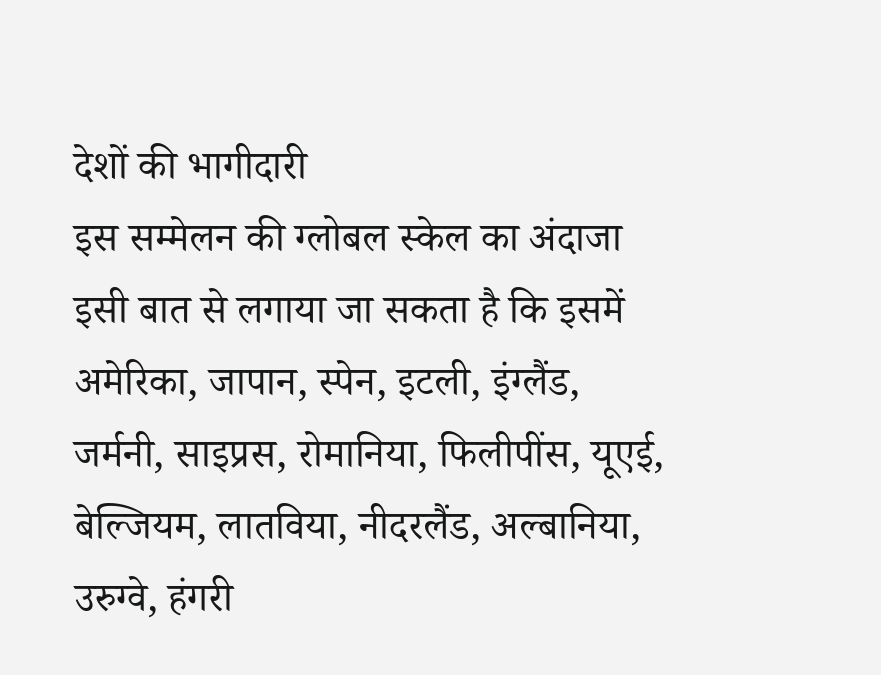देशों की भागीदारी
इस सम्मेलन की ग्लोबल स्केल का अंदाजा इसी बात से लगाया जा सकता है कि इसमें अमेरिका, जापान, स्पेन, इटली, इंग्लैंड, जर्मनी, साइप्रस, रोमानिया, फिलीपींस, यूएई, बेल्जियम, लातविया, नीदरलैंड, अल्बानिया, उरुग्वे, हंगरी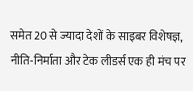समेत 20 से ज्यादा देशों के साइबर विशेषज्ञ, नीति-निर्माता और टेक लीडर्स एक ही मंच पर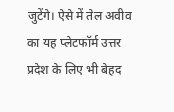जुटेंगे। ऐसे में तेल अवीव का यह प्लेटफॉर्म उत्तर प्रदेश के लिए भी बेहद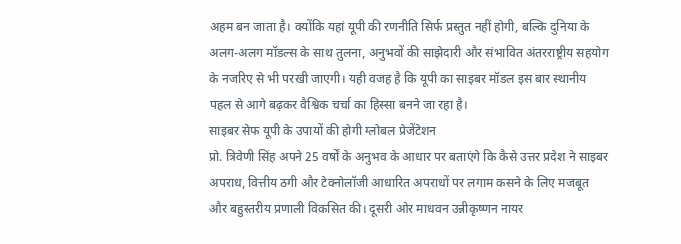अहम बन जाता है। क्योंकि यहां यूपी की रणनीति सिर्फ प्रस्तुत नहीं होगी, बल्कि दुनिया के अलग-अलग मॉडल्स के साथ तुलना, अनुभवों की साझेदारी और संभावित अंतरराष्ट्रीय सहयोग के नजरिए से भी परखी जाएगी। यही वजह है कि यूपी का साइबर मॉडल इस बार स्थानीय पहल से आगे बढ़कर वैश्विक चर्चा का हिस्सा बनने जा रहा है।
साइबर सेफ यूपी के उपायों की होगी ग्लोबल प्रेजेंटेशन
प्रो. त्रिवेणी सिंह अपने 25 वर्षों के अनुभव के आधार पर बताएंगे कि कैसे उत्तर प्रदेश ने साइबर अपराध, वित्तीय ठगी और टेक्नोलॉजी आधारित अपराधों पर लगाम कसने के लिए मजबूत और बहुस्तरीय प्रणाली विकसित की। दूसरी ओर माधवन उन्नीकृष्णन नायर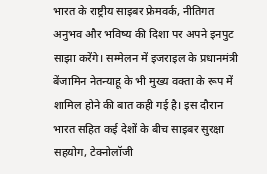भारत के राष्ट्रीय साइबर फ्रेमवर्क, नीतिगत अनुभव और भविष्य की दिशा पर अपने इनपुट साझा करेंगे। सम्मेलन में इजराइल के प्रधानमंत्री बेंजामिन नेतन्याहू के भी मुख्य वक्ता के रूप में शामिल होने की बात कही गई है। इस दौरान भारत सहित कई देशों के बीच साइबर सुरक्षा सहयोग, टेक्नोलॉजी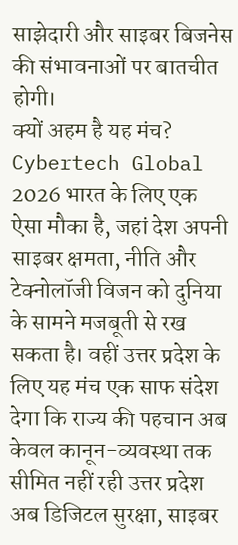साझेदारी और साइबर बिजनेस की संभावनाओं पर बातचीत होगी।
क्यों अहम है यह मंच?
Cybertech Global 2026 भारत के लिए एक ऐसा मौका है, जहां देश अपनी साइबर क्षमता, नीति और टेक्नोलॉजी विजन को दुनिया के सामने मजबूती से रख सकता है। वहीं उत्तर प्रदेश के लिए यह मंच एक साफ संदेश देगा कि राज्य की पहचान अब केवल कानून-व्यवस्था तक सीमित नहीं रही उत्तर प्रदेश अब डिजिटल सुरक्षा, साइबर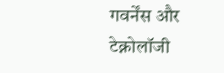गवर्नेंस और टेक्नोलॉजी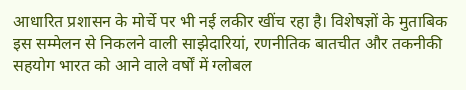आधारित प्रशासन के मोर्चे पर भी नई लकीर खींच रहा है। विशेषज्ञों के मुताबिक इस सम्मेलन से निकलने वाली साझेदारियां, रणनीतिक बातचीत और तकनीकी सहयोग भारत को आने वाले वर्षों में ग्लोबल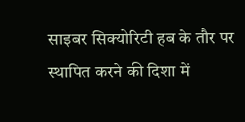साइबर सिक्योरिटी हब के तौर पर स्थापित करने की दिशा में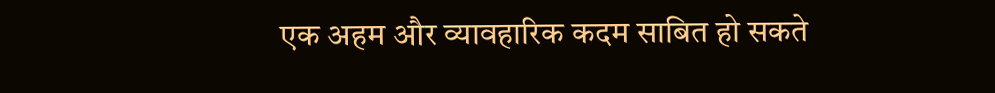एक अहम और व्यावहारिक कदम साबित हो सकते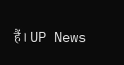हैं। UP News